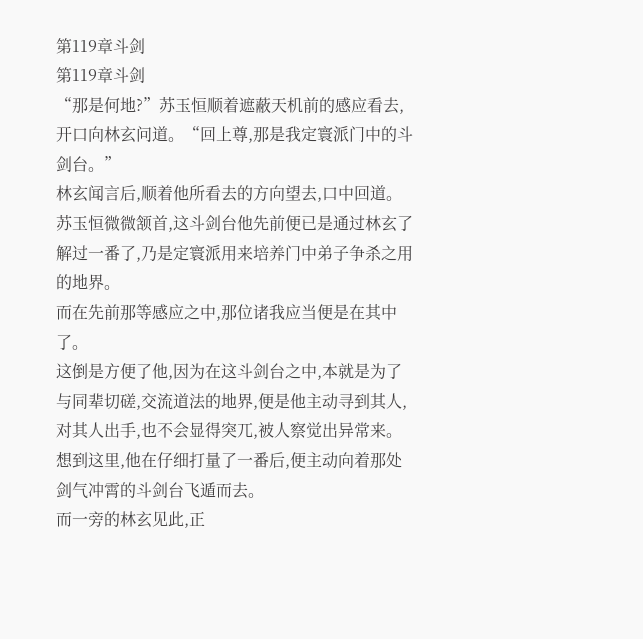第119章斗剑
第119章斗剑
“那是何地?”苏玉恒顺着遮蔽天机前的感应看去,开口向林玄问道。“回上尊,那是我定寰派门中的斗剑台。”
林玄闻言后,顺着他所看去的方向望去,口中回道。
苏玉恒微微颔首,这斗剑台他先前便已是通过林玄了解过一番了,乃是定寰派用来培养门中弟子争杀之用的地界。
而在先前那等感应之中,那位诸我应当便是在其中了。
这倒是方便了他,因为在这斗剑台之中,本就是为了与同辈切磋,交流道法的地界,便是他主动寻到其人,对其人出手,也不会显得突兀,被人察觉出异常来。
想到这里,他在仔细打量了一番后,便主动向着那处剑气冲霄的斗剑台飞遁而去。
而一旁的林玄见此,正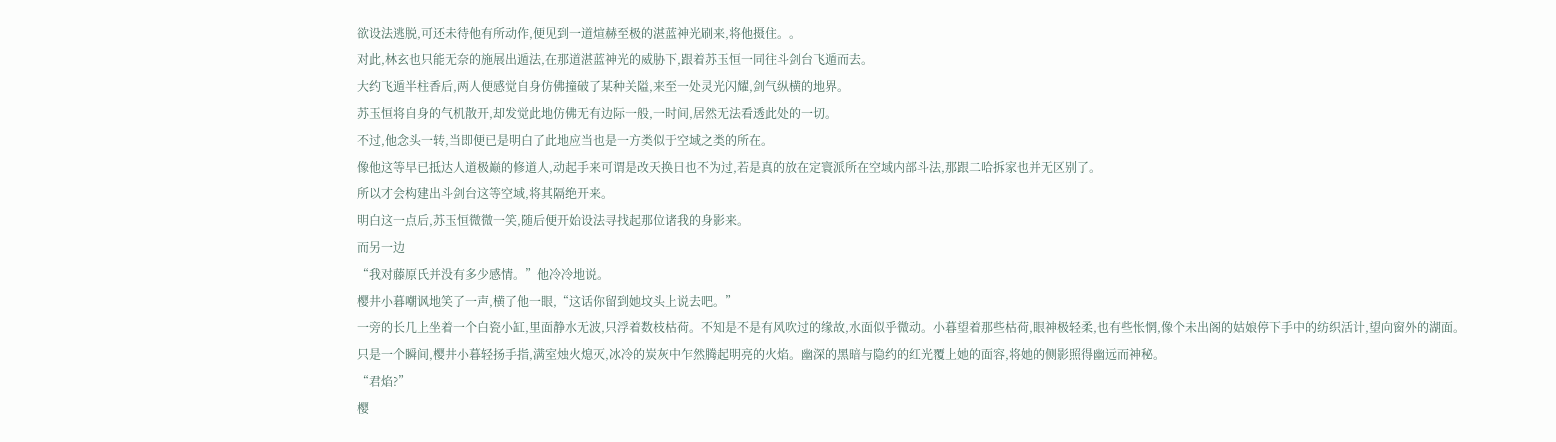欲设法逃脱,可还未待他有所动作,便见到一道煊赫至极的湛蓝神光刷来,将他摄住。。
对此,林玄也只能无奈的施展出遁法,在那道湛蓝神光的威胁下,跟着苏玉恒一同往斗剑台飞遁而去。
大约飞遁半柱香后,两人便感觉自身仿佛撞破了某种关隘,来至一处灵光闪耀,剑气纵横的地界。
苏玉恒将自身的气机散开,却发觉此地仿佛无有边际一般,一时间,居然无法看透此处的一切。
不过,他念头一转,当即便已是明白了此地应当也是一方类似于空域之类的所在。
像他这等早已抵达人道极巅的修道人,动起手来可谓是改天换日也不为过,若是真的放在定寰派所在空域内部斗法,那跟二哈拆家也并无区别了。
所以才会构建出斗剑台这等空域,将其隔绝开来。
明白这一点后,苏玉恒微微一笑,随后便开始设法寻找起那位诸我的身影来。
而另一边
“我对藤原氏并没有多少感情。”他冷冷地说。
樱井小暮嘲讽地笑了一声,横了他一眼,“这话你留到她坟头上说去吧。”
一旁的长几上坐着一个白瓷小缸,里面静水无波,只浮着数枝枯荷。不知是不是有风吹过的缘故,水面似乎微动。小暮望着那些枯荷,眼神极轻柔,也有些怅惘,像个未出阁的姑娘停下手中的纺织活计,望向窗外的湖面。
只是一个瞬间,樱井小暮轻扬手指,满室烛火熄灭,冰冷的炭灰中乍然腾起明亮的火焰。幽深的黑暗与隐约的红光覆上她的面容,将她的侧影照得幽远而神秘。
“君焰?”
樱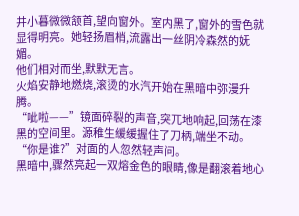井小暮微微颔首,望向窗外。室内黑了,窗外的雪色就显得明亮。她轻扬眉梢,流露出一丝阴冷森然的妩媚。
他们相对而坐,默默无言。
火焰安静地燃烧,滚烫的水汽开始在黑暗中弥漫升腾。
“呲啦——”镜面碎裂的声音,突兀地响起,回荡在漆黑的空间里。源稚生缓缓握住了刀柄,端坐不动。
“你是谁?”对面的人忽然轻声问。
黑暗中,骤然亮起一双熔金色的眼睛,像是翻滚着地心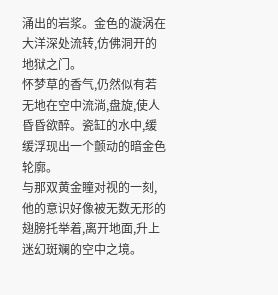涌出的岩浆。金色的漩涡在大洋深处流转,仿佛洞开的地狱之门。
怀梦草的香气,仍然似有若无地在空中流淌,盘旋,使人昏昏欲醉。瓷缸的水中,缓缓浮现出一个颤动的暗金色轮廓。
与那双黄金瞳对视的一刻,他的意识好像被无数无形的翅膀托举着,离开地面,升上迷幻斑斓的空中之境。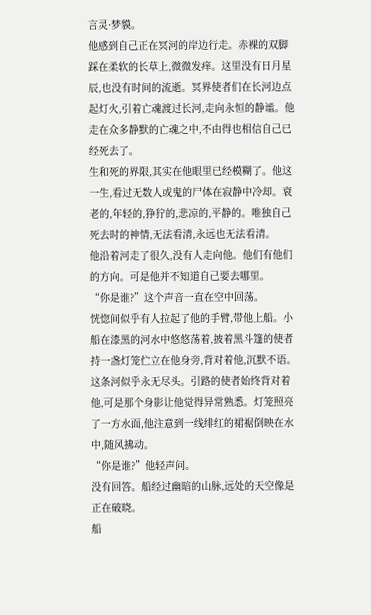言灵·梦貘。
他感到自己正在冥河的岸边行走。赤裸的双脚踩在柔软的长草上,微微发痒。这里没有日月星辰,也没有时间的流逝。冥界使者们在长河边点起灯火,引着亡魂渡过长河,走向永恒的静谧。他走在众多静默的亡魂之中,不由得也相信自己已经死去了。
生和死的界限,其实在他眼里已经模糊了。他这一生,看过无数人或鬼的尸体在寂静中冷却。衰老的,年轻的,狰狞的,悲凉的,平静的。唯独自己死去时的神情,无法看清,永远也无法看清。
他沿着河走了很久,没有人走向他。他们有他们的方向。可是他并不知道自己要去哪里。
“你是谁?”这个声音一直在空中回荡。
恍惚间似乎有人拉起了他的手臂,带他上船。小船在漆黑的河水中悠悠荡着,披着黑斗篷的使者持一盏灯笼伫立在他身旁,背对着他,沉默不语。
这条河似乎永无尽头。引路的使者始终背对着他,可是那个身影让他觉得异常熟悉。灯笼照亮了一方水面,他注意到一线绯红的裙裾倒映在水中,随风拂动。
“你是谁?”他轻声问。
没有回答。船经过幽暗的山脉,远处的天空像是正在破晓。
船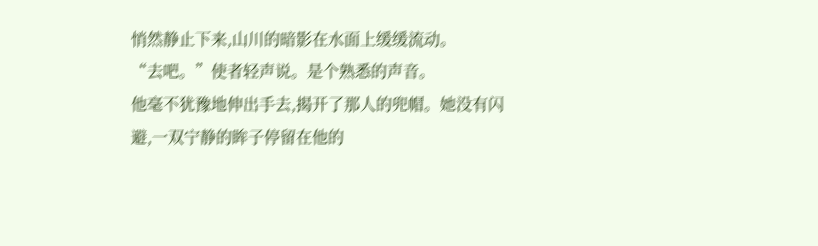悄然静止下来,山川的暗影在水面上缓缓流动。
“去吧。”使者轻声说。是个熟悉的声音。
他毫不犹豫地伸出手去,揭开了那人的兜帽。她没有闪避,一双宁静的眸子停留在他的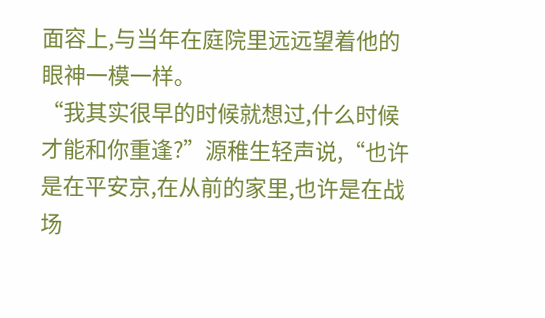面容上,与当年在庭院里远远望着他的眼神一模一样。
“我其实很早的时候就想过,什么时候才能和你重逢?”源稚生轻声说,“也许是在平安京,在从前的家里,也许是在战场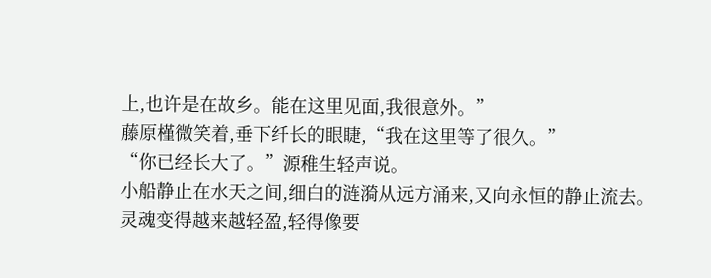上,也许是在故乡。能在这里见面,我很意外。”
藤原槿微笑着,垂下纤长的眼睫,“我在这里等了很久。”
“你已经长大了。”源稚生轻声说。
小船静止在水天之间,细白的涟漪从远方涌来,又向永恒的静止流去。
灵魂变得越来越轻盈,轻得像要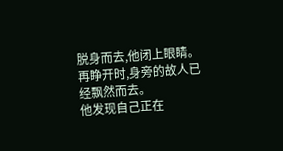脱身而去,他闭上眼睛。
再睁开时,身旁的故人已经飘然而去。
他发现自己正在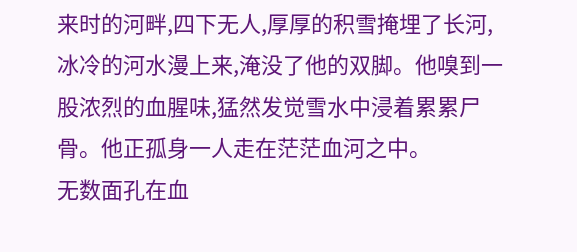来时的河畔,四下无人,厚厚的积雪掩埋了长河,冰冷的河水漫上来,淹没了他的双脚。他嗅到一股浓烈的血腥味,猛然发觉雪水中浸着累累尸骨。他正孤身一人走在茫茫血河之中。
无数面孔在血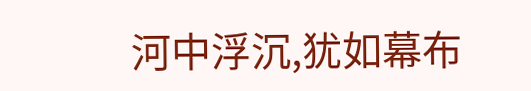河中浮沉,犹如幕布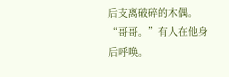后支离破碎的木偶。
“哥哥。”有人在他身后呼唤。